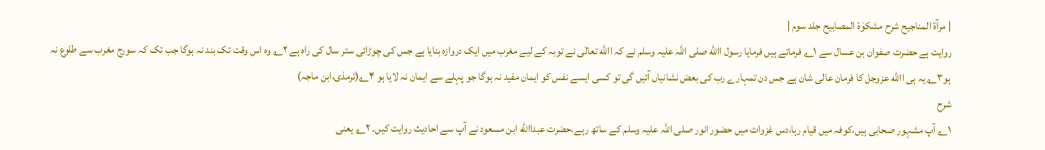| مرآۃ المناجیح شرح مشکوٰۃ المصابیح جلد سوم |
روایت ہے حضرت صفوان بن عسال سے ۱؎ فرماتے ہیں فرمایا رسول االله صلی اللہ علیہ وسلم نے کہ االله تعالٰی نے توبہ کے لیے مغرب میں ایک دروازہ بنایا ہے جس کی چوڑائی ستر سال کی راہ ہے ۲؎ وہ اس وقت تک بند نہ ہوگا جب تک کہ سورج مغرب سے طلوع نہ ہو۳؎ یہ ہی االله عزوجل کا فرمان عالی شان ہے جس دن تمہارے رب کی بعض نشانیاں آئیں گی تو کسی ایسے نفس کو ایمان مفید نہ ہوگا جو پہلے سے ایمان نہ لایا ہو ۴؎(ترمذی،ابن ماجہ)
شرح
۱؎ آپ مشہور صحابی ہیں،کوفہ میں قیام رہا،دس غزوات میں حضور انور صلی اللہ علیہ وسلم کے ساتھ رہے،حضرت عبداالله ابن مسعود نے آپ سے احادیث روایت کیں۔ ۲؎ یعنی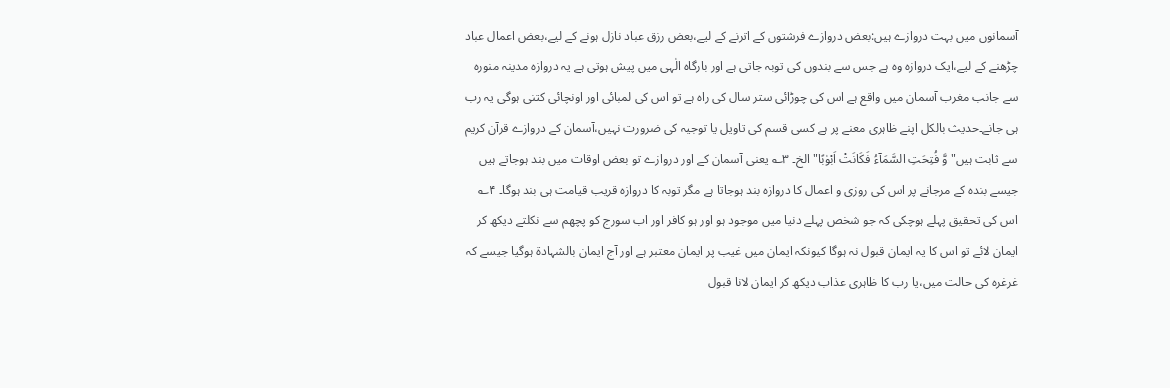آسمانوں میں بہت دروازے ہیں:بعض دروازے فرشتوں کے اترنے کے لیے،بعض رزق عباد نازل ہونے کے لیے،بعض اعمال عباد چڑھنے کے لیے،ایک دروازہ وہ ہے جس سے بندوں کی توبہ جاتی ہے اور بارگاہ الٰہی میں پیش ہوتی ہے یہ دروازہ مدینہ منورہ سے جانب مغرب آسمان میں واقع ہے اس کی چوڑائی ستر سال کی راہ ہے تو اس کی لمبائی اور اونچائی کتنی ہوگی یہ رب ہی جانے۔حدیث بالکل اپنے ظاہری معنے پر ہے کسی قسم کی تاویل یا توجیہ کی ضرورت نہیں،آسمان کے دروازے قرآن کریم سے ثابت ہیں"وَّ فُتِحَتِ السَّمَآءُ فَکَانَتْ اَبْوٰبًا"الخ۔ ۳؎ یعنی آسمان کے اور دروازے تو بعض اوقات میں بند ہوجاتے ہیں جیسے بندہ کے مرجانے پر اس کی روزی و اعمال کا دروازہ بند ہوجاتا ہے مگر توبہ کا دروازہ قریب قیامت ہی بند ہوگا۔ ۴؎ اس کی تحقیق پہلے ہوچکی کہ جو شخص پہلے دنیا میں موجود ہو اور ہو کافر اور اب سورج کو پچھم سے نکلتے دیکھ کر ایمان لائے تو اس کا یہ ایمان قبول نہ ہوگا کیونکہ ایمان میں غیب پر ایمان معتبر ہے اور آج ایمان بالشہادۃ ہوگیا جیسے کہ غرغرہ کی حالت میں،یا رب کا ظاہری عذاب دیکھ کر ایمان لانا قبول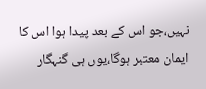نہیں،جو اس کے بعد پیدا ہوا اس کا ایمان معتبر ہوگا،یوں ہی گنہگار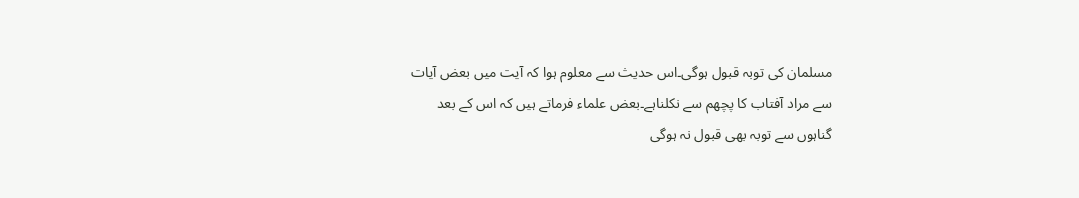مسلمان کی توبہ قبول ہوگی۔اس حدیث سے معلوم ہوا کہ آیت میں بعض آیات سے مراد آفتاب کا پچھم سے نکلناہے۔بعض علماء فرماتے ہیں کہ اس کے بعد گناہوں سے توبہ بھی قبول نہ ہوگی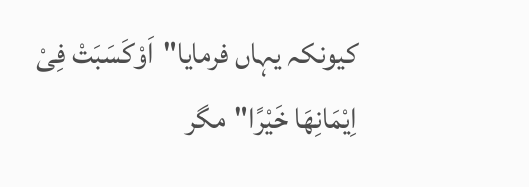کیونکہ یہاں فرمایا"اَوْکَسَبَتْ فِیْ اِیْمَانِھَا خَیْرًا"مگر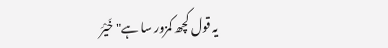یہ قول کچھ کمزور سا ہے"خَیْرَ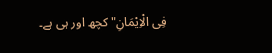فِی الْاِیْمَانِ"کچھ اور ہی ہے۔